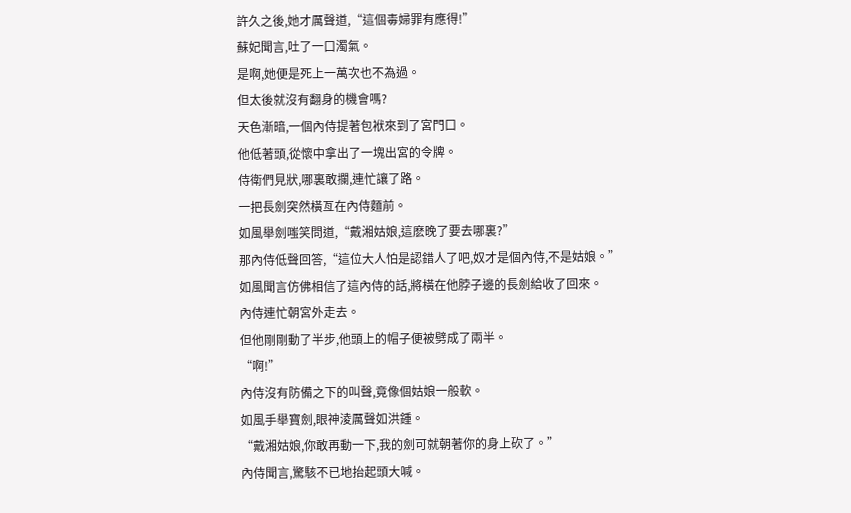許久之後,她才厲聲道,“這個毒婦罪有應得!”
蘇妃聞言,吐了一口濁氣。
是啊,她便是死上一萬次也不為過。
但太後就沒有翻身的機會嗎?
天色漸暗,一個內侍提著包袱來到了宮門口。
他低著頭,從懷中拿出了一塊出宮的令牌。
侍衛們見狀,哪裏敢攔,連忙讓了路。
一把長劍突然橫亙在內侍麵前。
如風舉劍嗤笑問道,“戴湘姑娘,這麽晚了要去哪裏?”
那內侍低聲回答,“這位大人怕是認錯人了吧,奴才是個內侍,不是姑娘。”
如風聞言仿佛相信了這內侍的話,將橫在他脖子邊的長劍給收了回來。
內侍連忙朝宮外走去。
但他剛剛動了半步,他頭上的帽子便被劈成了兩半。
“啊!”
內侍沒有防備之下的叫聲,竟像個姑娘一般軟。
如風手舉寶劍,眼神淩厲聲如洪鍾。
“戴湘姑娘,你敢再動一下,我的劍可就朝著你的身上砍了。”
內侍聞言,驚駭不已地抬起頭大喊。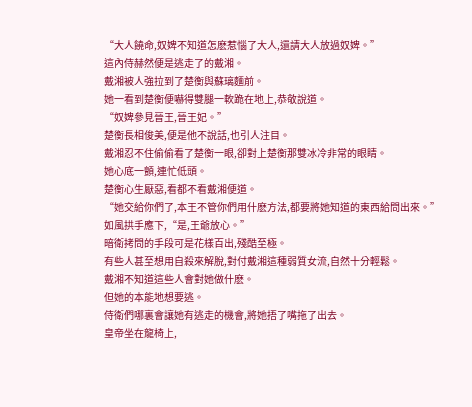“大人饒命,奴婢不知道怎麽惹惱了大人,還請大人放過奴婢。”
這內侍赫然便是逃走了的戴湘。
戴湘被人強拉到了楚衡與蘇璃麵前。
她一看到楚衡便嚇得雙腿一軟跪在地上,恭敬說道。
“奴婢參見晉王,晉王妃。”
楚衡長相俊美,便是他不說話,也引人注目。
戴湘忍不住偷偷看了楚衡一眼,卻對上楚衡那雙冰冷非常的眼睛。
她心底一顫,連忙低頭。
楚衡心生厭惡,看都不看戴湘便道。
“她交給你們了,本王不管你們用什麽方法,都要將她知道的東西給問出來。”
如風拱手應下,“是,王爺放心。”
暗衛拷問的手段可是花樣百出,殘酷至極。
有些人甚至想用自殺來解脫,對付戴湘這種弱質女流,自然十分輕鬆。
戴湘不知道這些人會對她做什麽。
但她的本能地想要逃。
侍衛們哪裏會讓她有逃走的機會,將她捂了嘴拖了出去。
皇帝坐在龍椅上,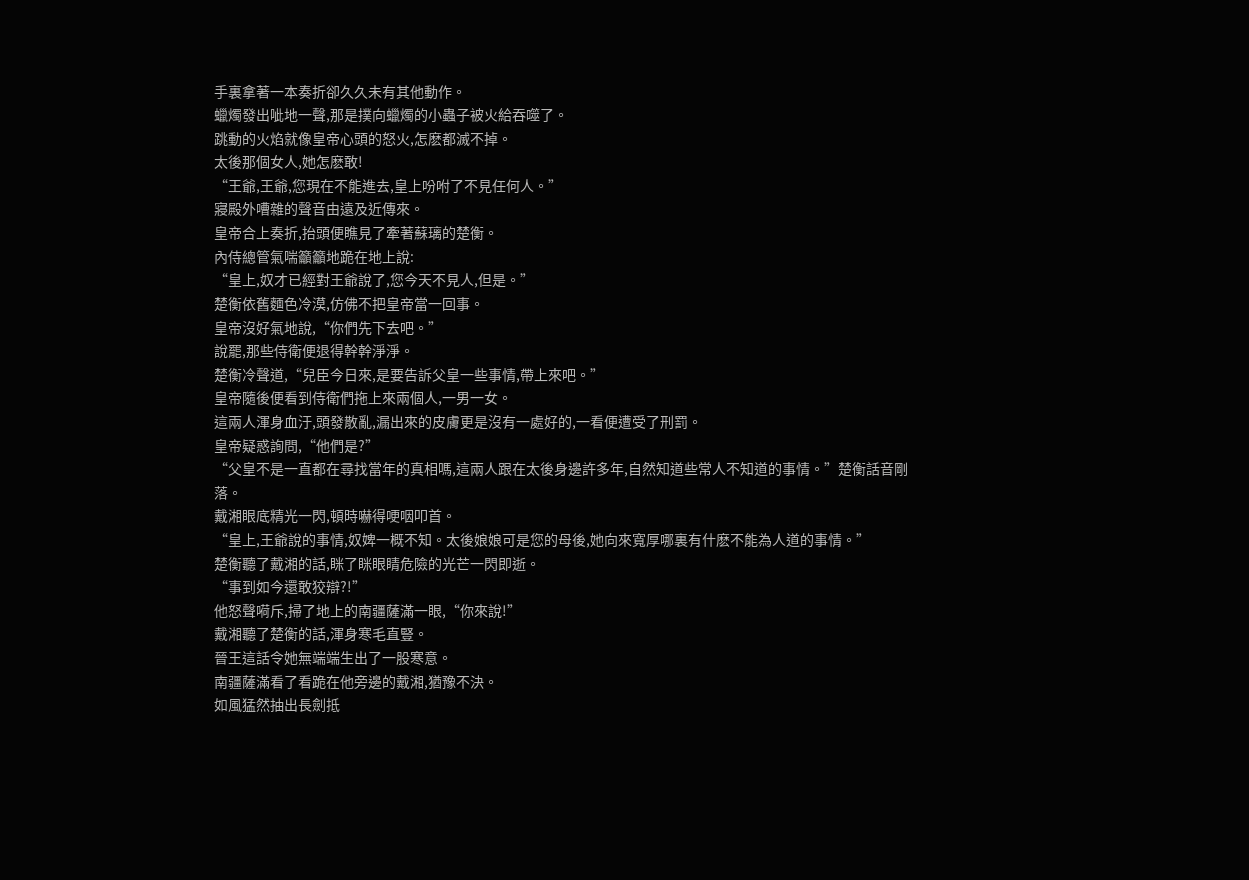手裏拿著一本奏折卻久久未有其他動作。
蠟燭發出呲地一聲,那是撲向蠟燭的小蟲子被火給吞噬了。
跳動的火焰就像皇帝心頭的怒火,怎麽都滅不掉。
太後那個女人,她怎麽敢!
“王爺,王爺,您現在不能進去,皇上吩咐了不見任何人。”
寢殿外嘈雜的聲音由遠及近傳來。
皇帝合上奏折,抬頭便瞧見了牽著蘇璃的楚衡。
內侍總管氣喘籲籲地跪在地上說:
“皇上,奴才已經對王爺說了,您今天不見人,但是。”
楚衡依舊麵色冷漠,仿佛不把皇帝當一回事。
皇帝沒好氣地說,“你們先下去吧。”
說罷,那些侍衛便退得幹幹淨淨。
楚衡冷聲道,“兒臣今日來,是要告訴父皇一些事情,帶上來吧。”
皇帝隨後便看到侍衛們拖上來兩個人,一男一女。
這兩人渾身血汙,頭發散亂,漏出來的皮膚更是沒有一處好的,一看便遭受了刑罰。
皇帝疑惑詢問,“他們是?”
“父皇不是一直都在尋找當年的真相嗎,這兩人跟在太後身邊許多年,自然知道些常人不知道的事情。”楚衡話音剛落。
戴湘眼底精光一閃,頓時嚇得哽咽叩首。
“皇上,王爺說的事情,奴婢一概不知。太後娘娘可是您的母後,她向來寬厚哪裏有什麽不能為人道的事情。”
楚衡聽了戴湘的話,眯了眯眼睛危險的光芒一閃即逝。
“事到如今還敢狡辯?!”
他怒聲嗬斥,掃了地上的南疆薩滿一眼,“你來說!”
戴湘聽了楚衡的話,渾身寒毛直豎。
晉王這話令她無端端生出了一股寒意。
南疆薩滿看了看跪在他旁邊的戴湘,猶豫不決。
如風猛然抽出長劍抵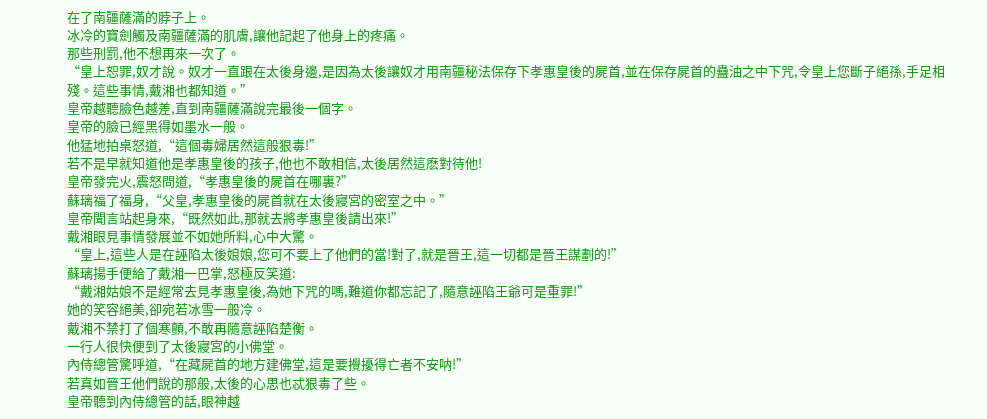在了南疆薩滿的脖子上。
冰冷的寶劍觸及南疆薩滿的肌膚,讓他記起了他身上的疼痛。
那些刑罰,他不想再來一次了。
“皇上恕罪,奴才說。奴才一直跟在太後身邊,是因為太後讓奴才用南疆秘法保存下孝惠皇後的屍首,並在保存屍首的蠱油之中下咒,令皇上您斷子絕孫,手足相殘。這些事情,戴湘也都知道。”
皇帝越聽臉色越差,直到南疆薩滿說完最後一個字。
皇帝的臉已經黑得如墨水一般。
他猛地拍桌怒道,“這個毒婦居然這般狠毒!”
若不是早就知道他是孝惠皇後的孩子,他也不敢相信,太後居然這麽對待他!
皇帝發完火,震怒問道,“孝惠皇後的屍首在哪裏?”
蘇璃福了福身,“父皇,孝惠皇後的屍首就在太後寢宮的密室之中。”
皇帝聞言站起身來,“既然如此,那就去將孝惠皇後請出來!”
戴湘眼見事情發展並不如她所料,心中大驚。
“皇上,這些人是在誣陷太後娘娘,您可不要上了他們的當!對了,就是晉王,這一切都是晉王謀劃的!”
蘇璃揚手便給了戴湘一巴掌,怒極反笑道:
“戴湘姑娘不是經常去見孝惠皇後,為她下咒的嗎,難道你都忘記了,隨意誣陷王爺可是重罪!”
她的笑容絕美,卻宛若冰雪一般冷。
戴湘不禁打了個寒顫,不敢再隨意誣陷楚衡。
一行人很快便到了太後寢宮的小佛堂。
內侍總管驚呼道,“在藏屍首的地方建佛堂,這是要攪擾得亡者不安呐!”
若真如晉王他們說的那般,太後的心思也忒狠毒了些。
皇帝聽到內侍總管的話,眼神越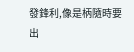發鋒利,像是柄隨時要出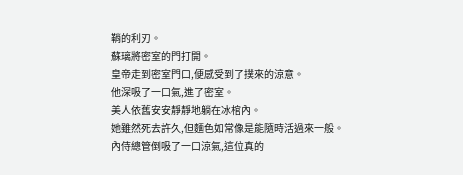鞘的利刃。
蘇璃將密室的門打開。
皇帝走到密室門口,便感受到了撲來的涼意。
他深吸了一口氣,進了密室。
美人依舊安安靜靜地躺在冰棺內。
她雖然死去許久,但麵色如常像是能隨時活過來一般。
內侍總管倒吸了一口涼氣,這位真的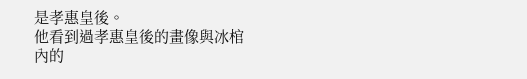是孝惠皇後。
他看到過孝惠皇後的畫像與冰棺內的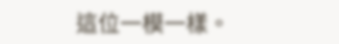這位一模一樣。